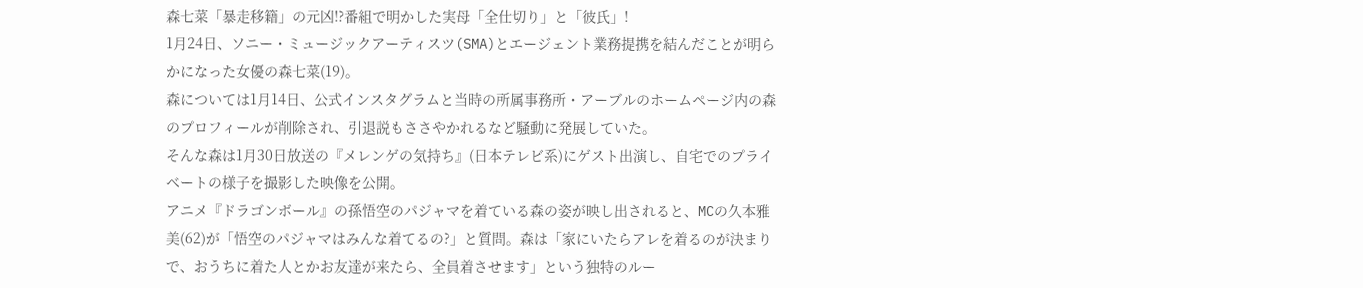森七菜「暴走移籍」の元凶!?番組で明かした実母「全仕切り」と「彼氏」!
1月24日、ソニー・ミュージックアーティスツ(SMA)とエージェント業務提携を結んだことが明らかになった女優の森七菜(19)。
森については1月14日、公式インスタグラムと当時の所属事務所・アーブルのホームページ内の森のプロフィールが削除され、引退説もささやかれるなど騒動に発展していた。
そんな森は1月30日放送の『メレンゲの気持ち』(日本テレビ系)にゲスト出演し、自宅でのプライベートの様子を撮影した映像を公開。
アニメ『ドラゴンボール』の孫悟空のパジャマを着ている森の姿が映し出されると、MCの久本雅美(62)が「悟空のパジャマはみんな着てるの?」と質問。森は「家にいたらアレを着るのが決まりで、おうちに着た人とかお友達が来たら、全員着させます」という独特のルー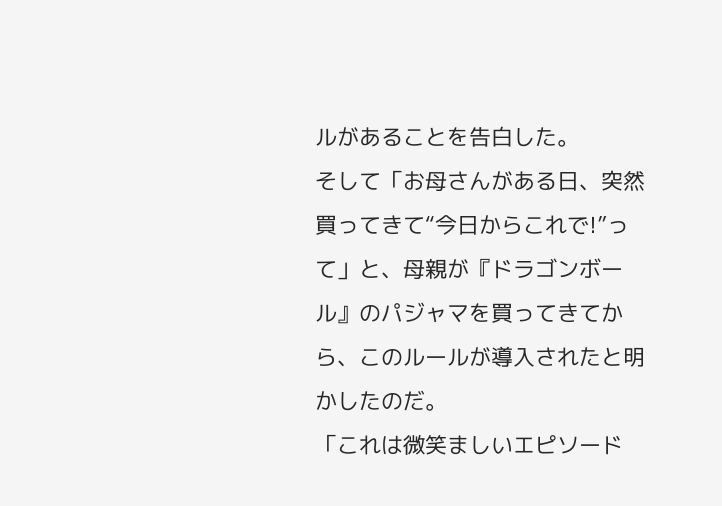ルがあることを告白した。
そして「お母さんがある日、突然買ってきて“今日からこれで!”って」と、母親が『ドラゴンボール』のパジャマを買ってきてから、このルールが導入されたと明かしたのだ。
「これは微笑ましいエピソード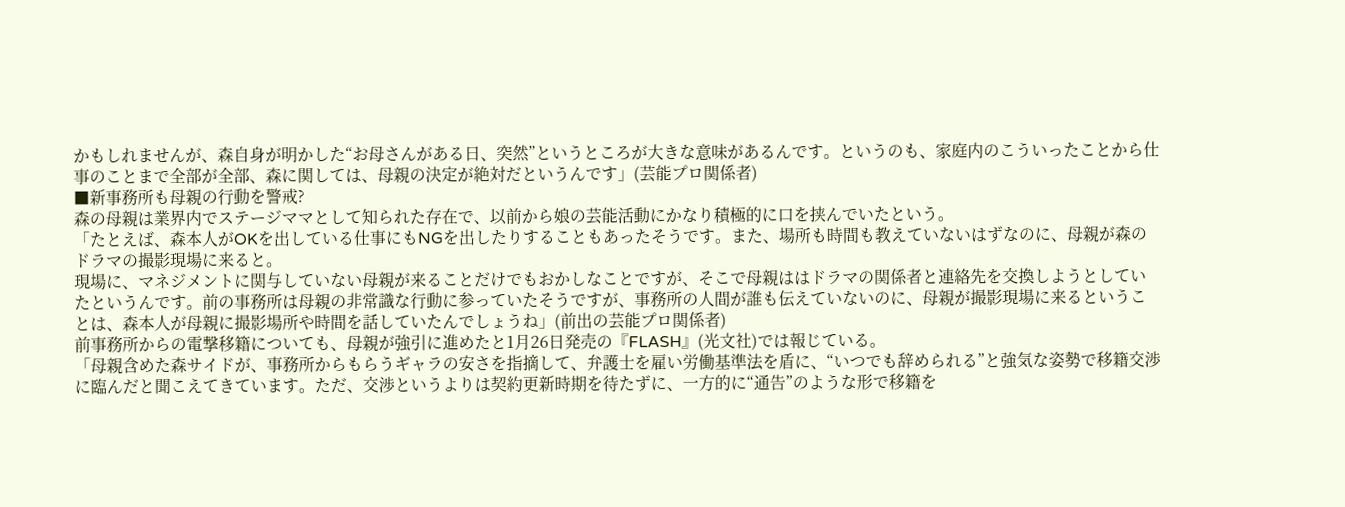かもしれませんが、森自身が明かした“お母さんがある日、突然”というところが大きな意味があるんです。というのも、家庭内のこういったことから仕事のことまで全部が全部、森に関しては、母親の決定が絶対だというんです」(芸能プロ関係者)
■新事務所も母親の行動を警戒?
森の母親は業界内でステージママとして知られた存在で、以前から娘の芸能活動にかなり積極的に口を挟んでいたという。
「たとえば、森本人がOKを出している仕事にもNGを出したりすることもあったそうです。また、場所も時間も教えていないはずなのに、母親が森のドラマの撮影現場に来ると。
現場に、マネジメントに関与していない母親が来ることだけでもおかしなことですが、そこで母親ははドラマの関係者と連絡先を交換しようとしていたというんです。前の事務所は母親の非常識な行動に参っていたそうですが、事務所の人間が誰も伝えていないのに、母親が撮影現場に来るということは、森本人が母親に撮影場所や時間を話していたんでしょうね」(前出の芸能プロ関係者)
前事務所からの電撃移籍についても、母親が強引に進めたと1月26日発売の『FLASH』(光文社)では報じている。
「母親含めた森サイドが、事務所からもらうギャラの安さを指摘して、弁護士を雇い労働基準法を盾に、“いつでも辞められる”と強気な姿勢で移籍交渉に臨んだと聞こえてきています。ただ、交渉というよりは契約更新時期を待たずに、一方的に“通告”のような形で移籍を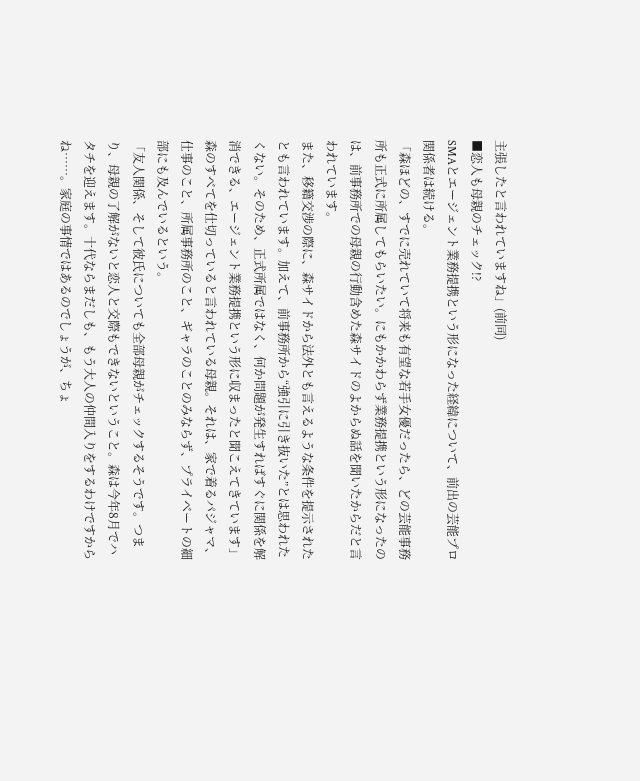主張したと言われていますね」(前同)
■恋人も母親のチェック!?
SMAとエージェント業務提携という形になった経緯について、前出の芸能プロ関係者は続ける。
「森ほどの、すでに売れていて将来も有望な若手女優だったら、どの芸能事務所も正式に所属してもらいたい。にもかかわらず業務提携という形になったのは、前事務所での母親の行動含めた森サイドのよからぬ話を聞いたからだと言われています。
また、移籍交渉の際に、森サイドから法外とも言えるような条件を提示されたとも言われています。加えて、前事務所から“強引に引き抜いた”とは思われたくない。そのため、正式所属ではなく、何か問題が発生すればすぐに関係を解消できる、エージェント業務提携という形に収まったと聞こえてきています」
森のすべてを仕切っていると言われている母親。それは、家で着るパジャマ、仕事のこと、所属事務所のこと、ギャラのことのみならず、プライベートの細部にも及んでいるという。
「友人関係、そして彼氏についても全部母親がチェックするそうです。つまり、母親の了解がないと恋人と交際もできないということ。森は今年8月でハタチを迎えます。十代ならまだしも、もう大人の仲間入りをするわけですからね……。家庭の事情ではあるのでしょうが、ちょ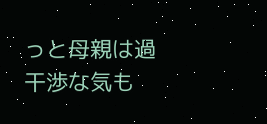っと母親は過干渉な気も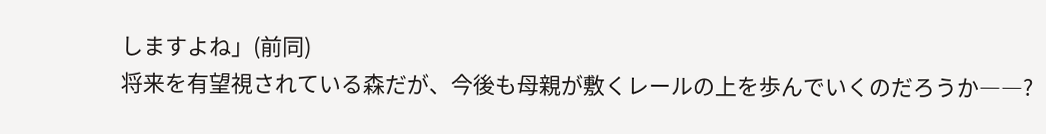しますよね」(前同)
将来を有望視されている森だが、今後も母親が敷くレールの上を歩んでいくのだろうか――?